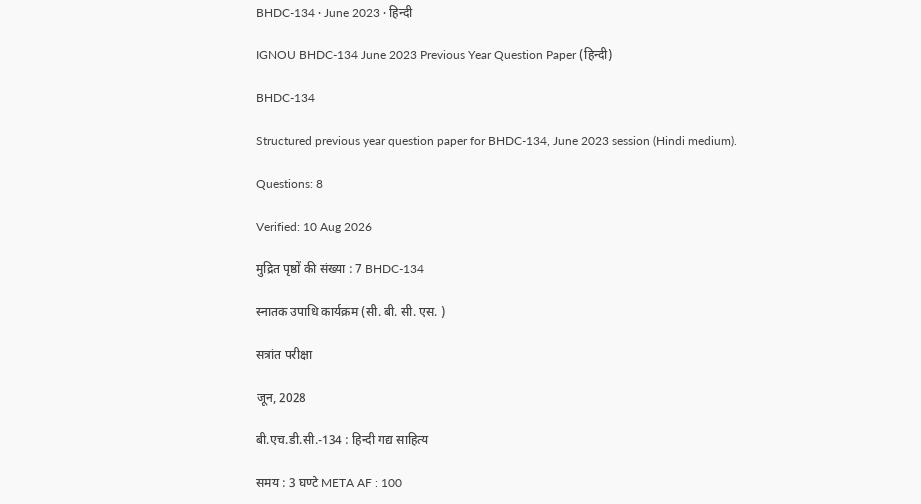BHDC-134 · June 2023 · हिन्दी

IGNOU BHDC-134 June 2023 Previous Year Question Paper (हिन्दी)

BHDC-134

Structured previous year question paper for BHDC-134, June 2023 session (Hindi medium).

Questions: 8

Verified: 10 Aug 2026

मुद्रित पृष्ठों की संख्या : 7 BHDC-134

स्नातक उपाधि कार्यक्रम (सी. बी. सी. एस. )

सत्रांत परीक्षा

जून, 2028

बी.एच.डी.सी.-134 : हिन्दी गद्य साहित्य

समय : 3 घण्टे META AF : 100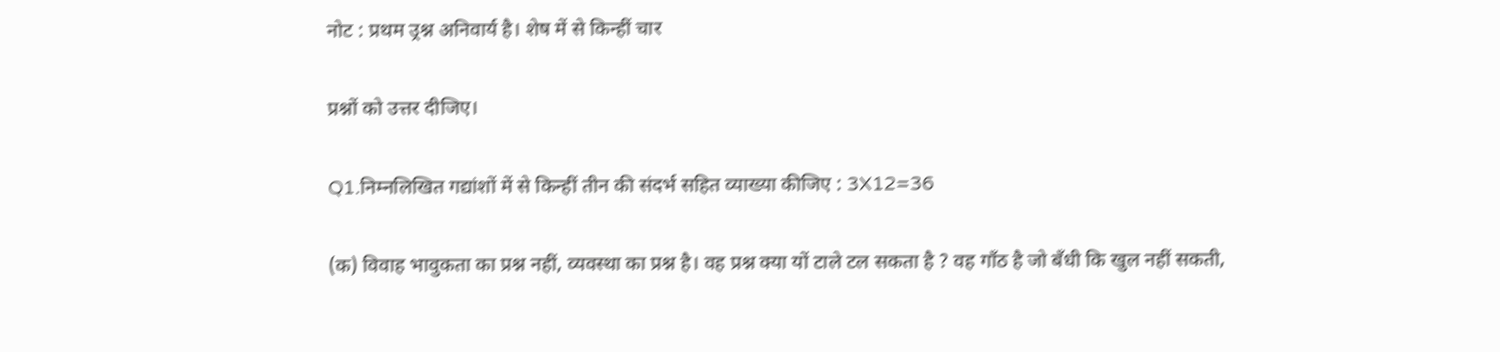नोट : प्रथम उ्रश्न अनिवार्य है। शेष में से किन्हीं चार

प्रश्नों को उत्तर दीजिए।

Q1.निम्नलिखित गद्यांशों में से किन्हीं तीन की संदर्भ सहित व्याख्या कीजिए : 3X12=36

(क) विवाह भावुकता का प्रश्न नहीं, व्यवस्था का प्रश्न है। वह प्रश्न क्या यों टाले टल सकता है ? वह गाँठ है जो बँधी कि खुल नहीं सकती,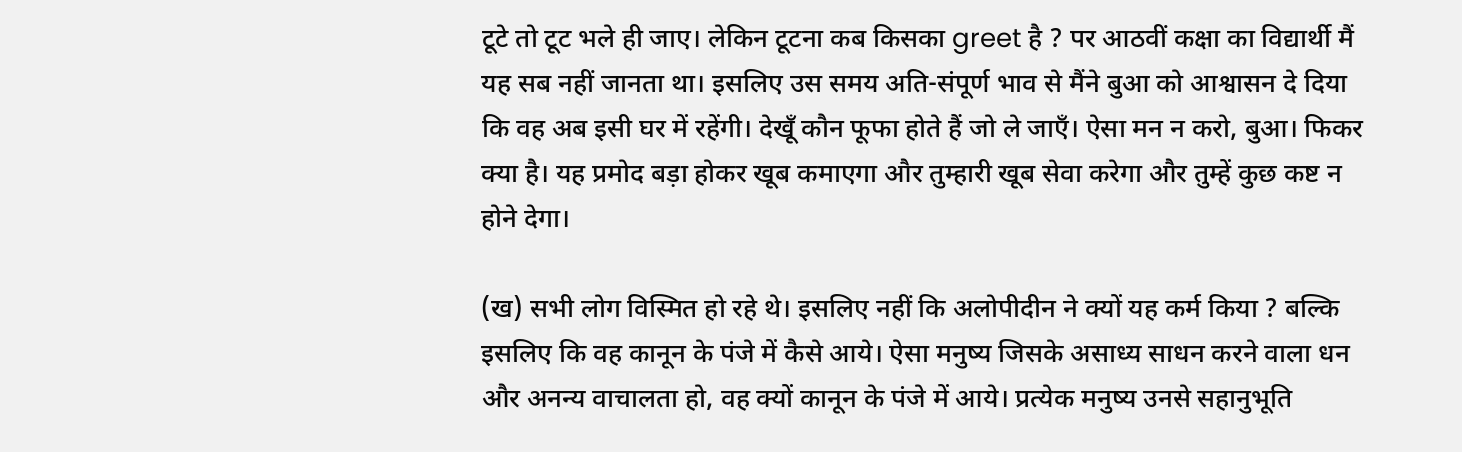टूटे तो टूट भले ही जाए। लेकिन टूटना कब किसका greet है ? पर आठवीं कक्षा का विद्यार्थी मैं यह सब नहीं जानता था। इसलिए उस समय अति-संपूर्ण भाव से मैंने बुआ को आश्वासन दे दिया कि वह अब इसी घर में रहेंगी। देखूँ कौन फूफा होते हैं जो ले जाएँ। ऐसा मन न करो, बुआ। फिकर क्या है। यह प्रमोद बड़ा होकर खूब कमाएगा और तुम्हारी खूब सेवा करेगा और तुम्हें कुछ कष्ट न होने देगा।

(ख) सभी लोग विस्मित हो रहे थे। इसलिए नहीं कि अलोपीदीन ने क्‍यों यह कर्म किया ? बल्कि इसलिए कि वह कानून के पंजे में कैसे आये। ऐसा मनुष्य जिसके असाध्य साधन करने वाला धन और अनन्य वाचालता हो, वह क्‍यों कानून के पंजे में आये। प्रत्येक मनुष्य उनसे सहानुभूति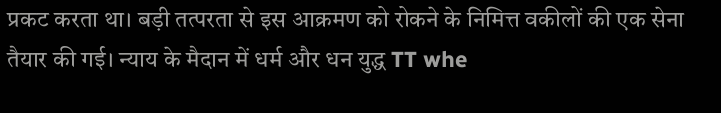प्रकट करता था। बड़ी तत्परता से इस आक्रमण को रोकने के निमित्त वकीलों की एक सेना तैयार की गई। न्याय के मैदान में धर्म और धन युद्ध TT whe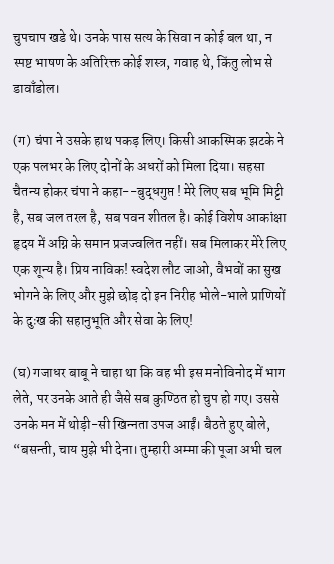चुपचाप खडे थे। उनके पास सत्य के सिवा न कोई बल था, न स्पष्ट भाषण के अतिरिक्त कोई शस्त्र, गवाह थे, किंतु लोभ से डावाँडोल।

(ग) चंपा ने उसके हाथ पकड़ लिए। किसी आकस्मिक झटके ने एक पलभर के लिए दोनों के अधरों को मिला दिया। सहसा चैतन्य होकर चंपा ने कहा--बुद्धगुप्त ! मेरे लिए सब भूमि मिट्टी है, सब जल तरल है, सब पवन शीतल है। कोई विशेष आकांक्षा हृदय में अग्नि के समान प्रजज्वलित नहीं। सब मिलाकर मेरे लिए एक शून्य है। प्रिय नाविक! स्वदेश लौट जाओ, वैभवों का सुख भोगने के लिए और मुझे छोड़ दो इन निरीह भोले-भाले प्राणियों के दुःख की सहानुभूति और सेवा के लिए!

(घ) गजाधर बाबू ने चाहा था कि वह भी इस मनोविनोद में भाग लेते, पर उनके आते ही जैसे सब कुण्ठित हो चुप हो गए। उससे उनके मन में थोड़ी-सी खिन्‍नता उपज आईं। बैठते हुए बोले, “बसन्ती, चाय मुझे भी देना। तुम्हारी अम्मा की पूजा अभी चल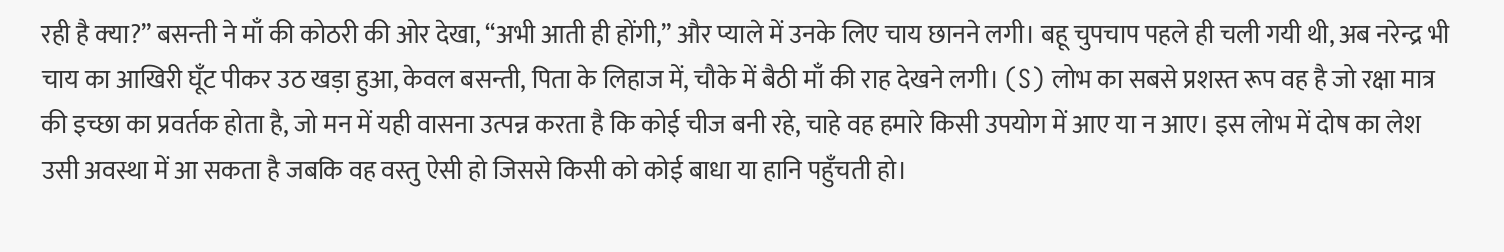रही है क्‍या?” बसन्ती ने माँ की कोठरी की ओर देखा, “अभी आती ही होंगी,” और प्याले में उनके लिए चाय छानने लगी। बहू चुपचाप पहले ही चली गयी थी, अब नरेन्द्र भी चाय का आखिरी घूँट पीकर उठ खड़ा हुआ, केवल बसन्ती, पिता के लिहाज में, चौके में बैठी माँ की राह देखने लगी। (S) लोभ का सबसे प्रशस्त रूप वह है जो रक्षा मात्र की इच्छा का प्रवर्तक होता है, जो मन में यही वासना उत्पन्न करता है कि कोई चीज बनी रहे, चाहे वह हमारे किसी उपयोग में आए या न आए। इस लोभ में दोष का लेश उसी अवस्था में आ सकता है जबकि वह वस्तु ऐसी हो जिससे किसी को कोई बाधा या हानि पहुँचती हो।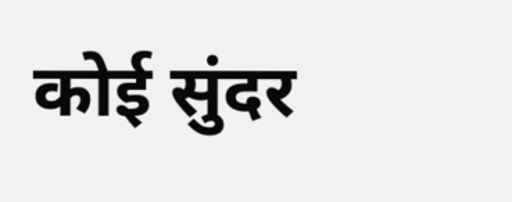कोई सुंदर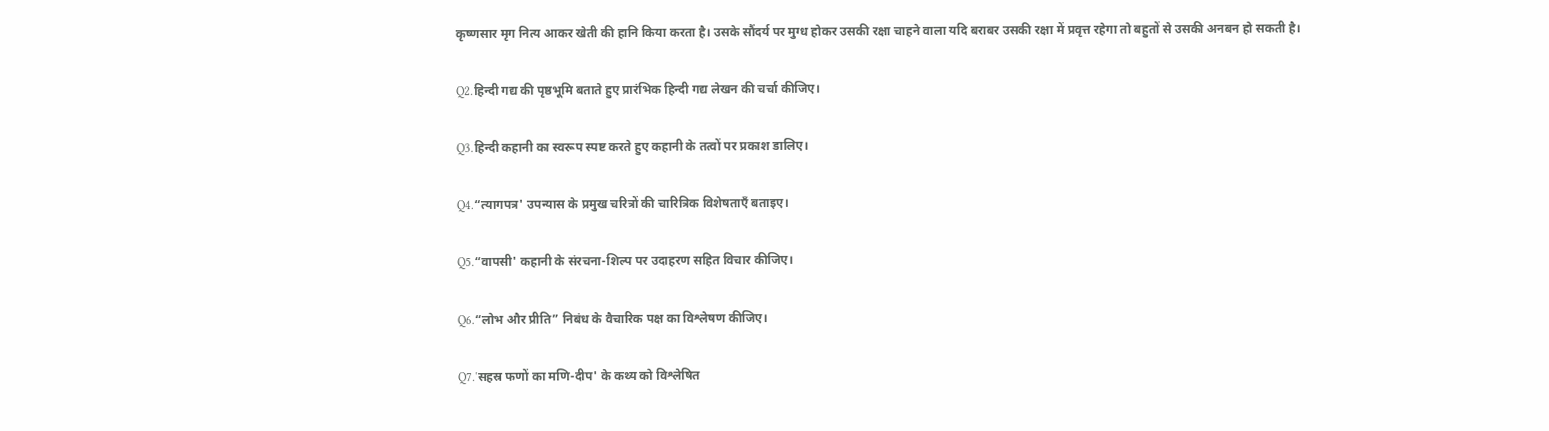कृष्णसार मृग नित्य आकर खेती की हानि किया करता है। उसके सौंदर्य पर मुग्ध होकर उसकी रक्षा चाहने वाला यदि बराबर उसकी रक्षा में प्रवृत्त रहेगा तो बहुतों से उसकी अनबन हो सकती है।

Q2.हिन्दी गद्य की पृष्ठभूमि बताते हुए प्रारंभिक हिन्दी गद्य लेखन की चर्चा कीजिए।

Q3.हिन्दी कहानी का स्वरूप स्पष्ट करते हुए कहानी के तत्वों पर प्रकाश डालिए।

Q4.“त्यागपत्र' उपन्यास के प्रमुख चरित्रों की चारित्रिक विशेषताएँ बताइए।

Q5.“वापसी' कहानी के संरचना-शिल्प पर उदाहरण सहित विचार कीजिए।

Q6.“लोभ और प्रीति” निबंध के वैचारिक पक्ष का विश्लेषण कीजिए।

Q7.'सहस्र फणों का मणि-दीप' के कथ्य को विश्लेषित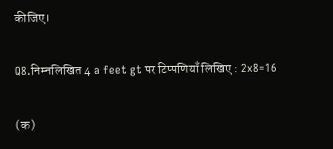कीजिए।

Q8.निम्नलिखित 4 a feet gt पर टिप्पणियाँ लिखिए : 2x8=16

(क)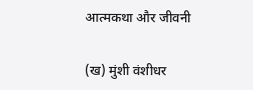आत्मकथा और जीवनी

(ख) मुंशी वंशीधर